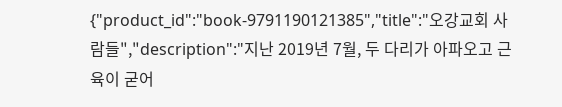{"product_id":"book-9791190121385","title":"오강교회 사람들","description":"지난 2019년 7월, 두 다리가 아파오고 근육이 굳어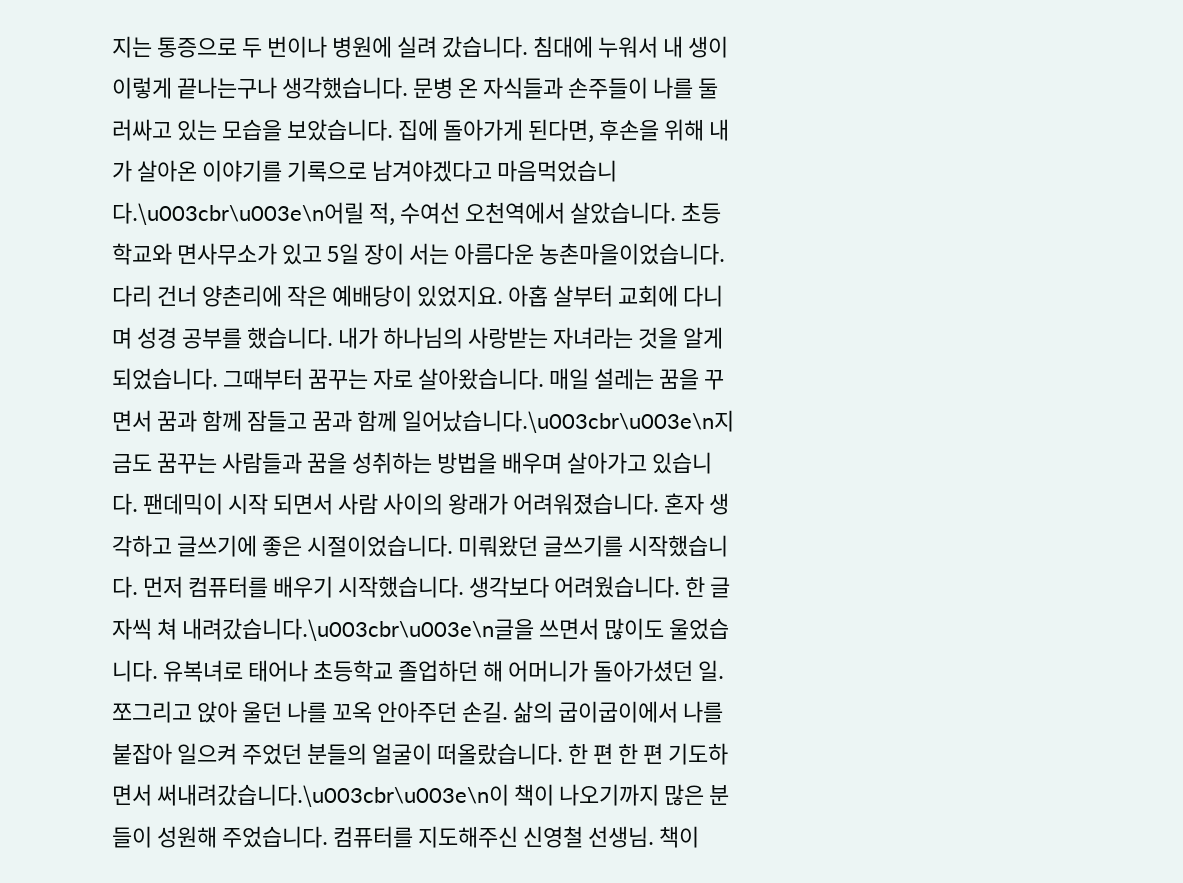지는 통증으로 두 번이나 병원에 실려 갔습니다. 침대에 누워서 내 생이 이렇게 끝나는구나 생각했습니다. 문병 온 자식들과 손주들이 나를 둘러싸고 있는 모습을 보았습니다. 집에 돌아가게 된다면, 후손을 위해 내가 살아온 이야기를 기록으로 남겨야겠다고 마음먹었습니다.\u003cbr\u003e\n어릴 적, 수여선 오천역에서 살았습니다. 초등학교와 면사무소가 있고 5일 장이 서는 아름다운 농촌마을이었습니다. 다리 건너 양촌리에 작은 예배당이 있었지요. 아홉 살부터 교회에 다니며 성경 공부를 했습니다. 내가 하나님의 사랑받는 자녀라는 것을 알게 되었습니다. 그때부터 꿈꾸는 자로 살아왔습니다. 매일 설레는 꿈을 꾸면서 꿈과 함께 잠들고 꿈과 함께 일어났습니다.\u003cbr\u003e\n지금도 꿈꾸는 사람들과 꿈을 성취하는 방법을 배우며 살아가고 있습니다. 팬데믹이 시작 되면서 사람 사이의 왕래가 어려워졌습니다. 혼자 생각하고 글쓰기에 좋은 시절이었습니다. 미뤄왔던 글쓰기를 시작했습니다. 먼저 컴퓨터를 배우기 시작했습니다. 생각보다 어려웠습니다. 한 글자씩 쳐 내려갔습니다.\u003cbr\u003e\n글을 쓰면서 많이도 울었습니다. 유복녀로 태어나 초등학교 졸업하던 해 어머니가 돌아가셨던 일. 쪼그리고 앉아 울던 나를 꼬옥 안아주던 손길. 삶의 굽이굽이에서 나를 붙잡아 일으켜 주었던 분들의 얼굴이 떠올랐습니다. 한 편 한 편 기도하면서 써내려갔습니다.\u003cbr\u003e\n이 책이 나오기까지 많은 분들이 성원해 주었습니다. 컴퓨터를 지도해주신 신영철 선생님. 책이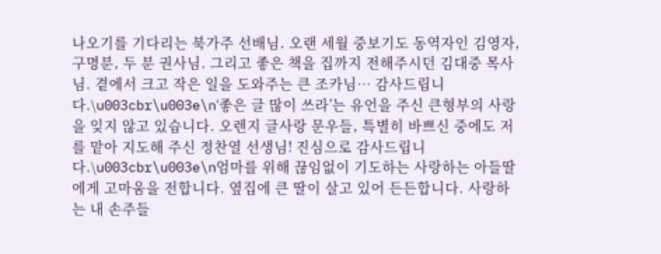나오기를 기다리는 북가주 선배님. 오랜 세월 중보기도 동역자인 김영자, 구명분, 두 분 권사님. 그리고 좋은 책을 집까지 전해주시던 김대중 목사님. 곁에서 크고 작은 일을 도와주는 큰 조카님… 감사드립니다.\u003cbr\u003e\n‘좋은 글 많이 쓰라’는 유언을 주신 큰형부의 사랑을 잊지 않고 있습니다. 오렌지 글사랑 문우들, 특별히 바쁘신 중에도 저를 맡아 지도해 주신 정찬열 선생님! 진심으로 감사드립니다.\u003cbr\u003e\n엄마를 위해 끊임없이 기도하는 사랑하는 아들딸에게 고마움을 전합니다. 옆집에 큰 딸이 살고 있어 든든합니다. 사랑하는 내 손주들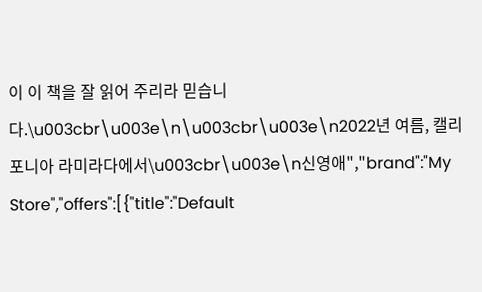이 이 책을 잘 읽어 주리라 믿습니다.\u003cbr\u003e\n\u003cbr\u003e\n2022년 여름, 캘리포니아 라미라다에서\u003cbr\u003e\n신영애","brand":"My Store","offers":[{"title":"Default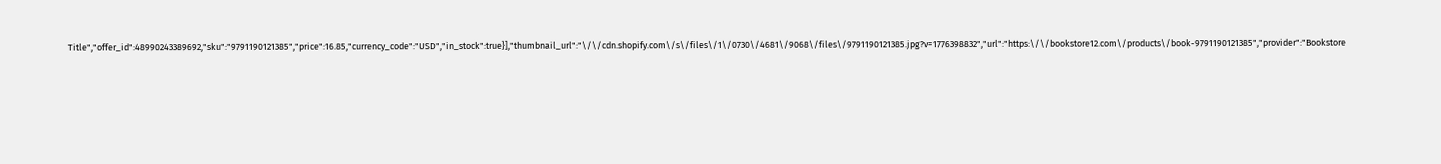Title","offer_id":48990243389692,"sku":"9791190121385","price":16.85,"currency_code":"USD","in_stock":true}],"thumbnail_url":"\/\/cdn.shopify.com\/s\/files\/1\/0730\/4681\/9068\/files\/9791190121385.jpg?v=1776398832","url":"https:\/\/bookstore12.com\/products\/book-9791190121385","provider":"Bookstore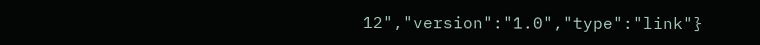12","version":"1.0","type":"link"}